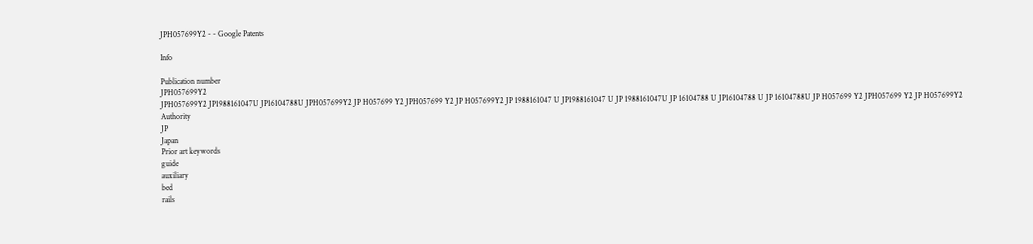JPH057699Y2 - - Google Patents

Info

Publication number
JPH057699Y2
JPH057699Y2 JP1988161047U JP16104788U JPH057699Y2 JP H057699 Y2 JPH057699 Y2 JP H057699Y2 JP 1988161047 U JP1988161047 U JP 1988161047U JP 16104788 U JP16104788 U JP 16104788U JP H057699 Y2 JPH057699 Y2 JP H057699Y2
Authority
JP
Japan
Prior art keywords
guide
auxiliary
bed
rails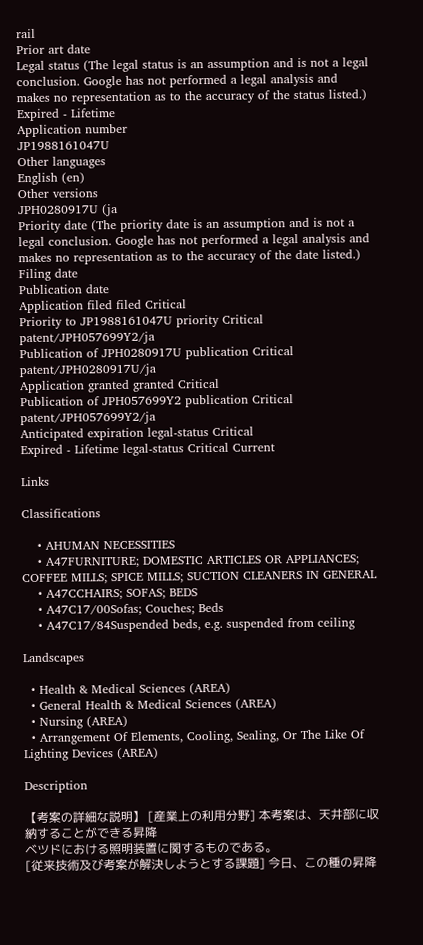rail
Prior art date
Legal status (The legal status is an assumption and is not a legal conclusion. Google has not performed a legal analysis and makes no representation as to the accuracy of the status listed.)
Expired - Lifetime
Application number
JP1988161047U
Other languages
English (en)
Other versions
JPH0280917U (ja
Priority date (The priority date is an assumption and is not a legal conclusion. Google has not performed a legal analysis and makes no representation as to the accuracy of the date listed.)
Filing date
Publication date
Application filed filed Critical
Priority to JP1988161047U priority Critical patent/JPH057699Y2/ja
Publication of JPH0280917U publication Critical patent/JPH0280917U/ja
Application granted granted Critical
Publication of JPH057699Y2 publication Critical patent/JPH057699Y2/ja
Anticipated expiration legal-status Critical
Expired - Lifetime legal-status Critical Current

Links

Classifications

    • AHUMAN NECESSITIES
    • A47FURNITURE; DOMESTIC ARTICLES OR APPLIANCES; COFFEE MILLS; SPICE MILLS; SUCTION CLEANERS IN GENERAL
    • A47CCHAIRS; SOFAS; BEDS
    • A47C17/00Sofas; Couches; Beds
    • A47C17/84Suspended beds, e.g. suspended from ceiling

Landscapes

  • Health & Medical Sciences (AREA)
  • General Health & Medical Sciences (AREA)
  • Nursing (AREA)
  • Arrangement Of Elements, Cooling, Sealing, Or The Like Of Lighting Devices (AREA)

Description

【考案の詳細な説明】 [産業上の利用分野] 本考案は、天井部に収納することができる昇降
ベツドにおける照明装置に関するものである。
[従来技術及び考案が解決しようとする課題] 今日、この種の昇降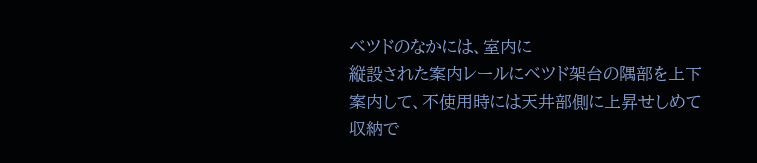ベツドのなかには、室内に
縦設された案内レールにベツド架台の隅部を上下
案内して、不使用時には天井部側に上昇せしめて
収納で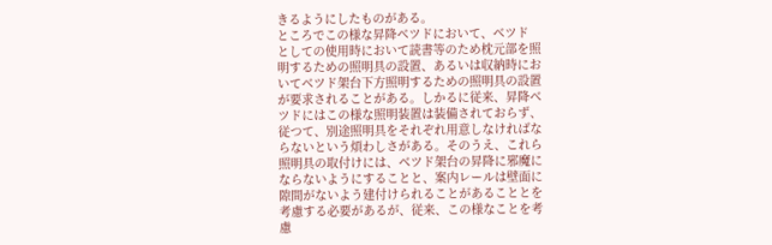きるようにしたものがある。
ところでこの様な昇降ベツドにおいて、ベツド
としての使用時において読書等のため枕元部を照
明するための照明具の設置、あるいは収納時にお
いてベツド架台下方照明するための照明具の設置
が要求されることがある。しかるに従来、昇降ベ
ツドにはこの様な照明装置は装備されておらず、
従つて、別途照明具をそれぞれ用意しなければな
らないという煩わしさがある。そのうえ、これら
照明具の取付けには、ベツド架台の昇降に邪魔に
ならないようにすることと、案内レールは壁面に
隙間がないよう建付けられることがあることとを
考慮する必要があるが、従来、この様なことを考
慮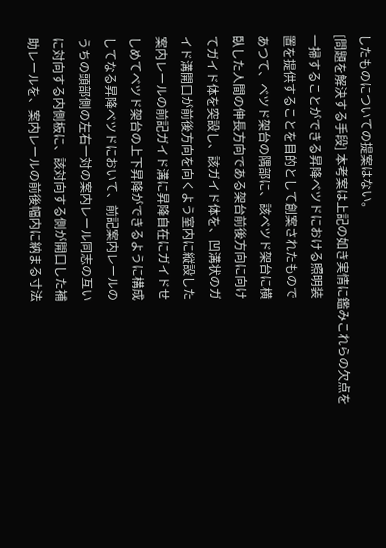したものについての提案はない。
[問題を解決する手段] 本考案は上記の如き実情に鑑みこれらの欠点を
一掃することができる昇降ベツドにおける照明装
置を提供することを目的として創案されたもので
あつて、ベツド架台の隅部に、該ベツド架台に横
臥した人間の伸長方向である架台前後方向に向け
てガイド体を突設し、該ガイド体を、凹溝状のガ
イド溝開口が前後方向を向くよう室内に縦設した
案内レールの前記ガイド溝に昇降自在にガイドせ
しめてベツド架台の上下昇降ができるように構成
してなる昇降ベツドにおいて、前記案内レールの
うちの頭部側の左右一対の案内レール同志の互い
に対向する内側板に、該対向する側が開口した補
助レールを、案内レールの前後幅内に納まる寸法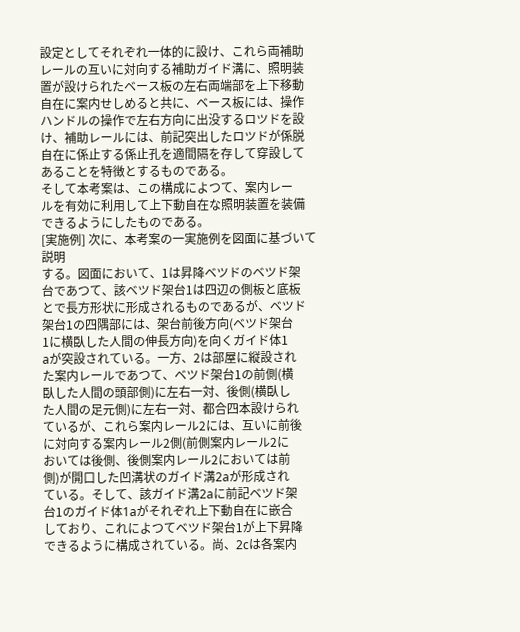設定としてそれぞれ一体的に設け、これら両補助
レールの互いに対向する補助ガイド溝に、照明装
置が設けられたベース板の左右両端部を上下移動
自在に案内せしめると共に、ベース板には、操作
ハンドルの操作で左右方向に出没するロツドを設
け、補助レールには、前記突出したロツドが係脱
自在に係止する係止孔を適間隔を存して穿設して
あることを特徴とするものである。
そして本考案は、この構成によつて、案内レー
ルを有効に利用して上下動自在な照明装置を装備
できるようにしたものである。
[実施例] 次に、本考案の一実施例を図面に基づいて説明
する。図面において、1は昇降ベツドのベツド架
台であつて、該ベツド架台1は四辺の側板と底板
とで長方形状に形成されるものであるが、ベツド
架台1の四隅部には、架台前後方向(ベツド架台
1に横臥した人間の伸長方向)を向くガイド体1
aが突設されている。一方、2は部屋に縦設され
た案内レールであつて、ベツド架台1の前側(横
臥した人間の頭部側)に左右一対、後側(横臥し
た人間の足元側)に左右一対、都合四本設けられ
ているが、これら案内レール2には、互いに前後
に対向する案内レール2側(前側案内レール2に
おいては後側、後側案内レール2においては前
側)が開口した凹溝状のガイド溝2aが形成され
ている。そして、該ガイド溝2aに前記ベツド架
台1のガイド体1aがそれぞれ上下動自在に嵌合
しており、これによつてベツド架台1が上下昇降
できるように構成されている。尚、2cは各案内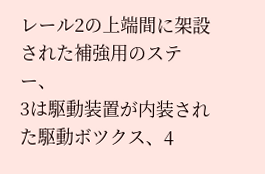レール2の上端間に架設された補強用のステー、
3は駆動装置が内装された駆動ボツクス、4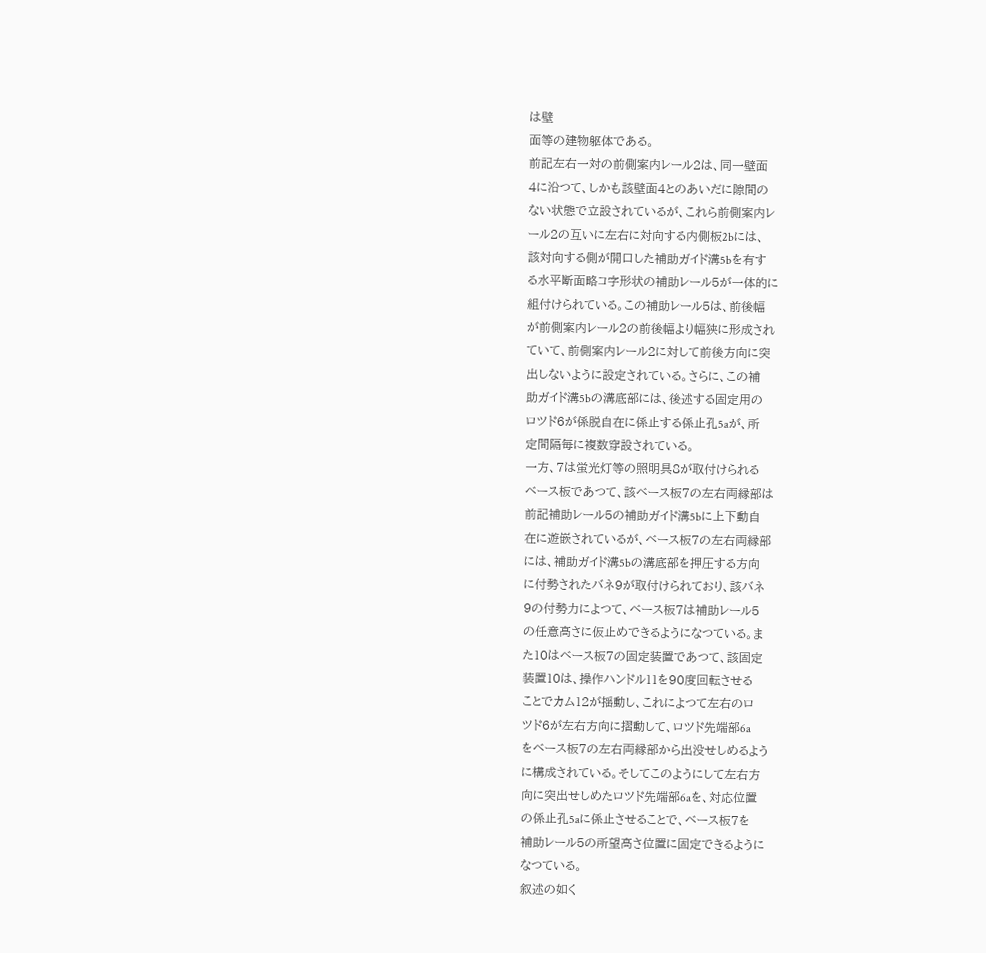は壁
面等の建物躯体である。
前記左右一対の前側案内レール2は、同一壁面
4に沿つて、しかも該壁面4とのあいだに隙間の
ない状態で立設されているが、これら前側案内レ
ール2の互いに左右に対向する内側板2bには、
該対向する側が開口した補助ガイド溝5bを有す
る水平断面略コ字形状の補助レール5が一体的に
組付けられている。この補助レール5は、前後幅
が前側案内レール2の前後幅より幅狭に形成され
ていて、前側案内レール2に対して前後方向に突
出しないように設定されている。さらに、この補
助ガイド溝5bの溝底部には、後述する固定用の
ロツド6が係脱自在に係止する係止孔5aが、所
定間隔毎に複数穿設されている。
一方、7は蛍光灯等の照明具8が取付けられる
ベース板であつて、該ベース板7の左右両縁部は
前記補助レール5の補助ガイド溝5bに上下動自
在に遊嵌されているが、ベース板7の左右両縁部
には、補助ガイド溝5bの溝底部を押圧する方向
に付勢されたバネ9が取付けられており、該バネ
9の付勢力によつて、ベース板7は補助レール5
の任意高さに仮止めできるようになつている。ま
た10はベース板7の固定装置であつて、該固定
装置10は、操作ハンドル11を90度回転させる
ことでカム12が揺動し、これによつて左右のロ
ツド6が左右方向に摺動して、ロツド先端部6a
をベース板7の左右両縁部から出没せしめるよう
に構成されている。そしてこのようにして左右方
向に突出せしめたロツド先端部6aを、対応位置
の係止孔5aに係止させることで、ベース板7を
補助レール5の所望高さ位置に固定できるように
なつている。
叙述の如く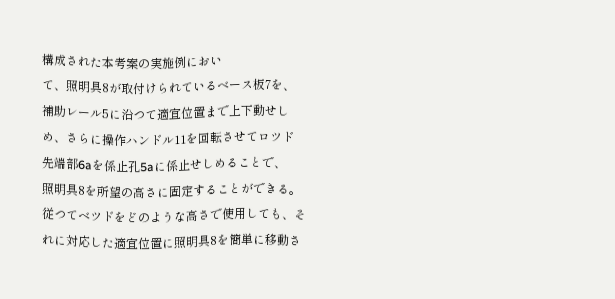構成された本考案の実施例におい
て、照明具8が取付けられているベース板7を、
補助レール5に沿つて適宜位置まで上下動せし
め、さらに操作ハンドル11を回転させてロツド
先端部6aを係止孔5aに係止せしめることで、
照明具8を所望の高さに固定することができる。
従つてベツドをどのような高さで使用しても、そ
れに対応した適宜位置に照明具8を簡単に移動さ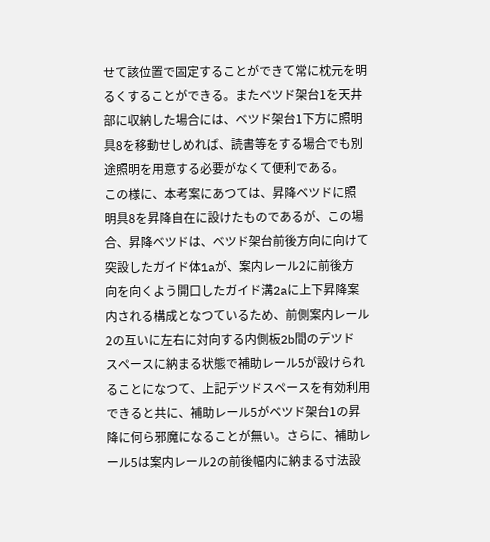せて該位置で固定することができて常に枕元を明
るくすることができる。またベツド架台1を天井
部に収納した場合には、ベツド架台1下方に照明
具8を移動せしめれば、読書等をする場合でも別
途照明を用意する必要がなくて便利である。
この様に、本考案にあつては、昇降ベツドに照
明具8を昇降自在に設けたものであるが、この場
合、昇降ベツドは、ベツド架台前後方向に向けて
突設したガイド体1aが、案内レール2に前後方
向を向くよう開口したガイド溝2aに上下昇降案
内される構成となつているため、前側案内レール
2の互いに左右に対向する内側板2b間のデツド
スペースに納まる状態で補助レール5が設けられ
ることになつて、上記デツドスペースを有効利用
できると共に、補助レール5がベツド架台1の昇
降に何ら邪魔になることが無い。さらに、補助レ
ール5は案内レール2の前後幅内に納まる寸法設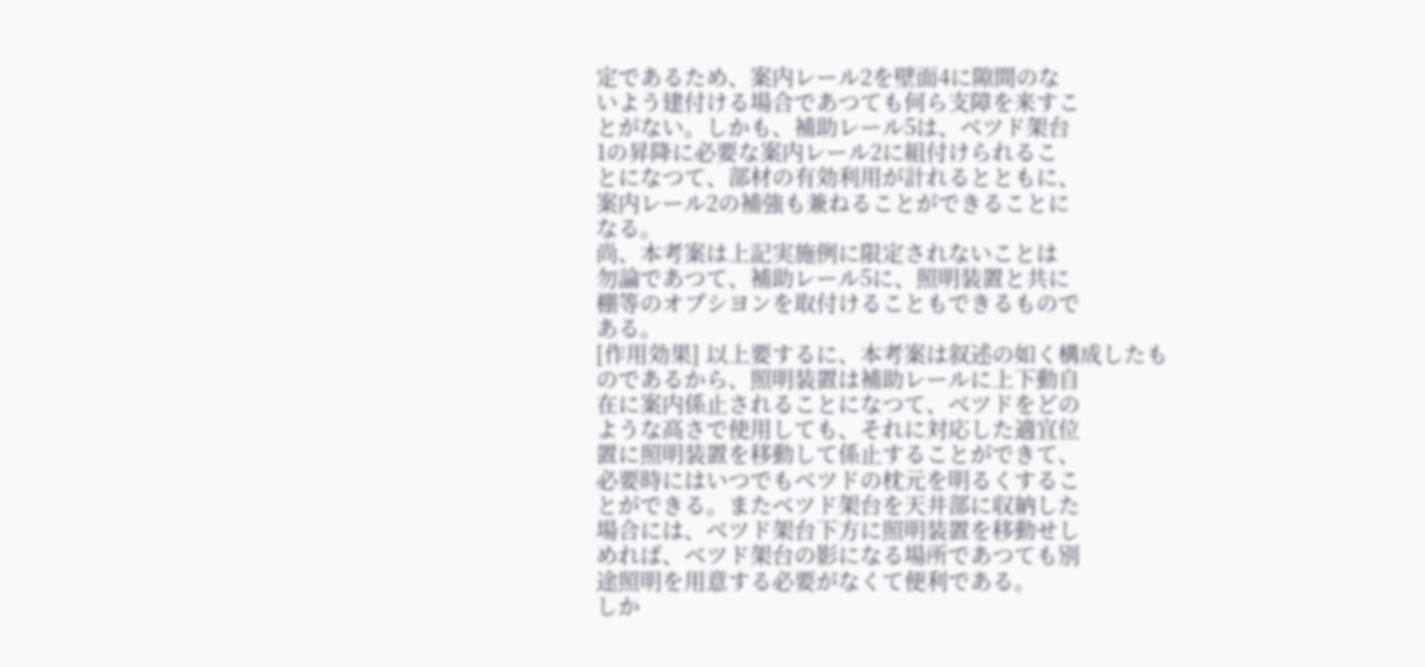定であるため、案内レール2を壁面4に隙間のな
いよう建付ける場合であつても何ら支障を来すこ
とがない。しかも、補助レール5は、ベツド架台
1の昇降に必要な案内レール2に組付けられるこ
とになつて、部材の有効利用が計れるとともに、
案内レール2の補強も兼ねることができることに
なる。
尚、本考案は上記実施例に限定されないことは
勿論であつて、補助レール5に、照明装置と共に
棚等のオプシヨンを取付けることもできるもので
ある。
[作用効果] 以上要するに、本考案は叙述の如く構成したも
のであるから、照明装置は補助レールに上下動自
在に案内係止されることになつて、ベツドをどの
ような高さで使用しても、それに対応した適宜位
置に照明装置を移動して係止することができて、
必要時にはいつでもベツドの枕元を明るくするこ
とができる。またベツド架台を天井部に収納した
場合には、ベツド架台下方に照明装置を移動せし
めれば、ベツド架台の影になる場所であつても別
途照明を用意する必要がなくて便利である。
しか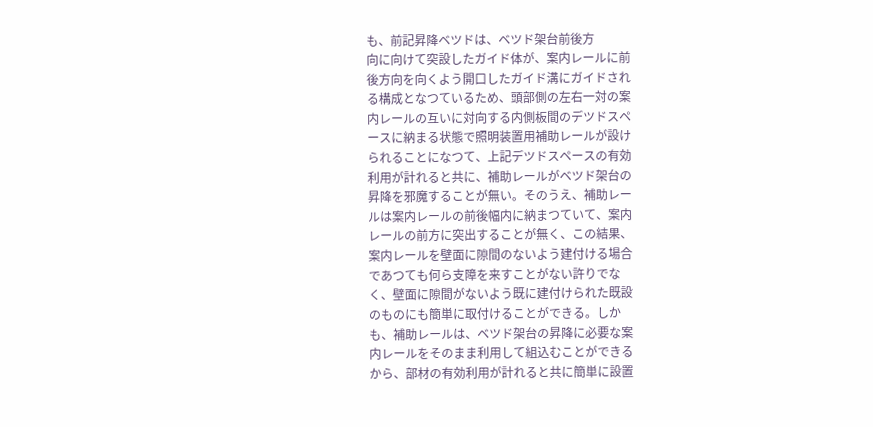も、前記昇降ベツドは、ベツド架台前後方
向に向けて突設したガイド体が、案内レールに前
後方向を向くよう開口したガイド溝にガイドされ
る構成となつているため、頭部側の左右一対の案
内レールの互いに対向する内側板間のデツドスペ
ースに納まる状態で照明装置用補助レールが設け
られることになつて、上記デツドスペースの有効
利用が計れると共に、補助レールがベツド架台の
昇降を邪魔することが無い。そのうえ、補助レー
ルは案内レールの前後幅内に納まつていて、案内
レールの前方に突出することが無く、この結果、
案内レールを壁面に隙間のないよう建付ける場合
であつても何ら支障を来すことがない許りでな
く、壁面に隙間がないよう既に建付けられた既設
のものにも簡単に取付けることができる。しか
も、補助レールは、ベツド架台の昇降に必要な案
内レールをそのまま利用して組込むことができる
から、部材の有効利用が計れると共に簡単に設置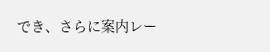でき、さらに案内レー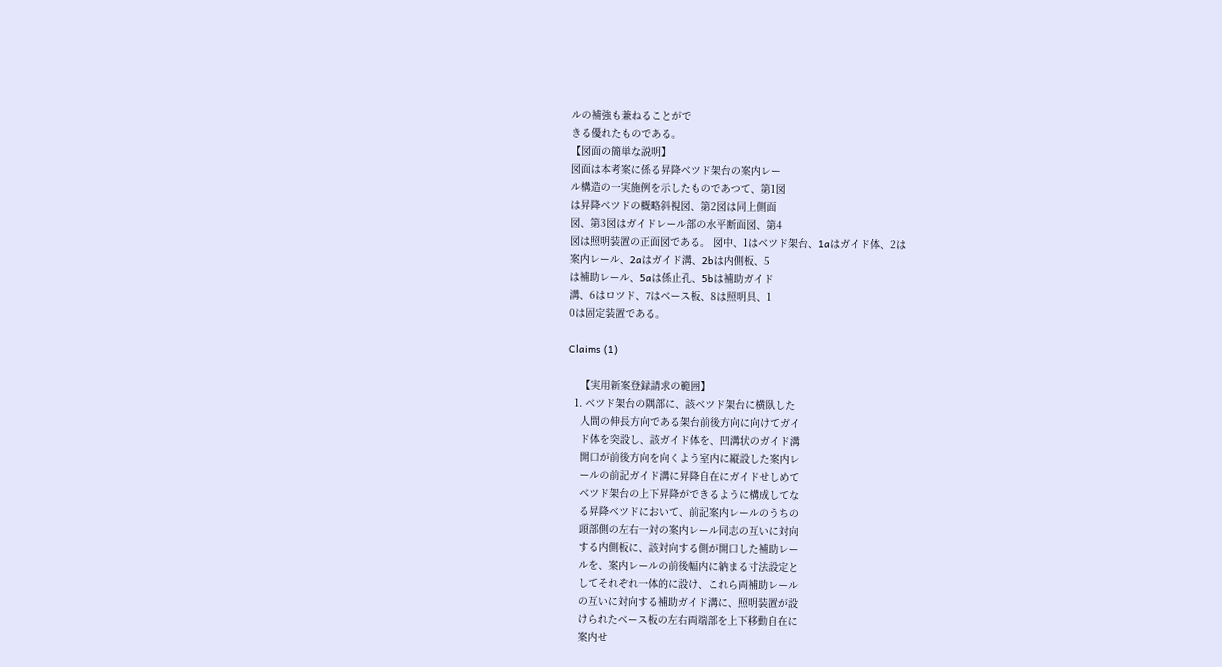ルの補強も兼ねることがで
きる優れたものである。
【図面の簡単な説明】
図面は本考案に係る昇降ベツド架台の案内レー
ル構造の一実施例を示したものであつて、第1図
は昇降ベツドの概略斜視図、第2図は同上側面
図、第3図はガイドレール部の水平断面図、第4
図は照明装置の正面図である。 図中、1はベツド架台、1aはガイド体、2は
案内レール、2aはガイド溝、2bは内側板、5
は補助レール、5aは係止孔、5bは補助ガイド
溝、6はロツド、7はベース板、8は照明具、1
0は固定装置である。

Claims (1)

    【実用新案登録請求の範囲】
  1. ベツド架台の隅部に、該ベツド架台に横臥した
    人間の伸長方向である架台前後方向に向けてガイ
    ド体を突設し、該ガイド体を、凹溝状のガイド溝
    開口が前後方向を向くよう室内に縦設した案内レ
    ールの前記ガイド溝に昇降自在にガイドせしめて
    ベツド架台の上下昇降ができるように構成してな
    る昇降ベツドにおいて、前記案内レールのうちの
    頭部側の左右一対の案内レール同志の互いに対向
    する内側板に、該対向する側が開口した補助レー
    ルを、案内レールの前後幅内に納まる寸法設定と
    してそれぞれ一体的に設け、これら両補助レール
    の互いに対向する補助ガイド溝に、照明装置が設
    けられたベース板の左右両端部を上下移動自在に
    案内せ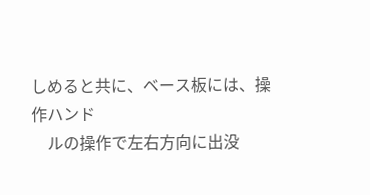しめると共に、ベース板には、操作ハンド
    ルの操作で左右方向に出没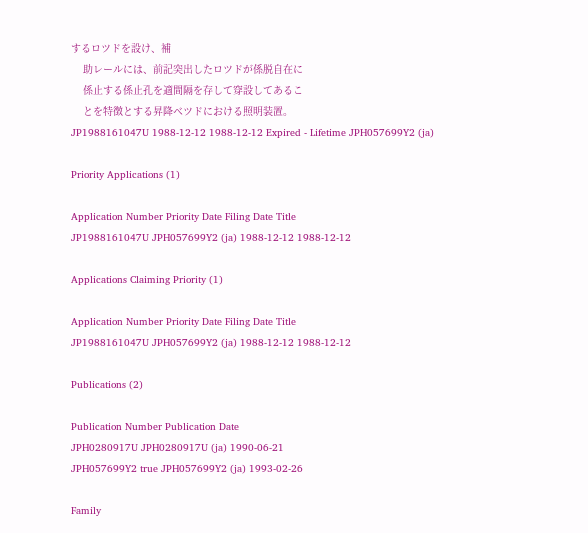するロツドを設け、補
    助レールには、前記突出したロツドが係脱自在に
    係止する係止孔を適間隔を存して穿設してあるこ
    とを特徴とする昇降ベツドにおける照明装置。
JP1988161047U 1988-12-12 1988-12-12 Expired - Lifetime JPH057699Y2 (ja)

Priority Applications (1)

Application Number Priority Date Filing Date Title
JP1988161047U JPH057699Y2 (ja) 1988-12-12 1988-12-12

Applications Claiming Priority (1)

Application Number Priority Date Filing Date Title
JP1988161047U JPH057699Y2 (ja) 1988-12-12 1988-12-12

Publications (2)

Publication Number Publication Date
JPH0280917U JPH0280917U (ja) 1990-06-21
JPH057699Y2 true JPH057699Y2 (ja) 1993-02-26

Family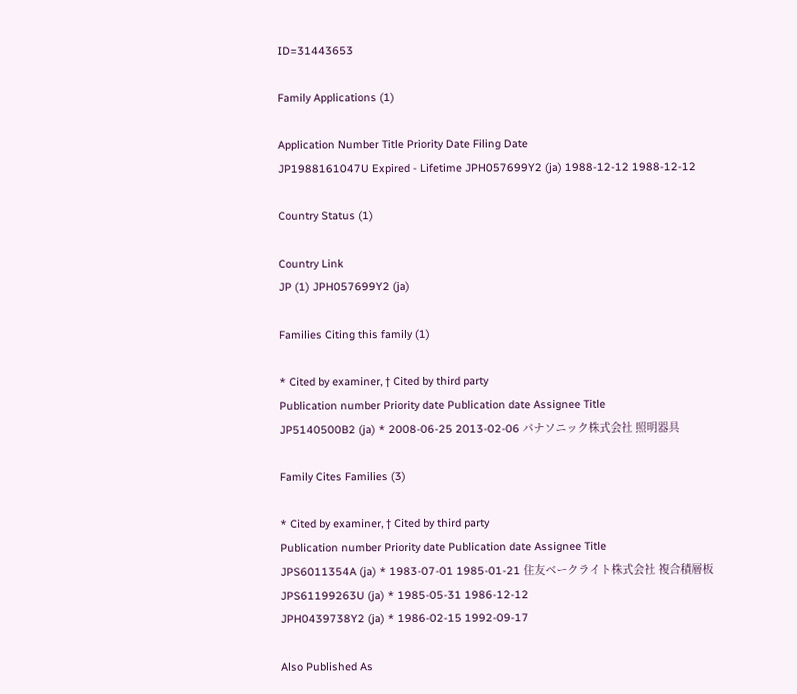ID=31443653

Family Applications (1)

Application Number Title Priority Date Filing Date
JP1988161047U Expired - Lifetime JPH057699Y2 (ja) 1988-12-12 1988-12-12

Country Status (1)

Country Link
JP (1) JPH057699Y2 (ja)

Families Citing this family (1)

* Cited by examiner, † Cited by third party
Publication number Priority date Publication date Assignee Title
JP5140500B2 (ja) * 2008-06-25 2013-02-06 パナソニック株式会社 照明器具

Family Cites Families (3)

* Cited by examiner, † Cited by third party
Publication number Priority date Publication date Assignee Title
JPS6011354A (ja) * 1983-07-01 1985-01-21 住友ベークライト株式会社 複合積層板
JPS61199263U (ja) * 1985-05-31 1986-12-12
JPH0439738Y2 (ja) * 1986-02-15 1992-09-17

Also Published As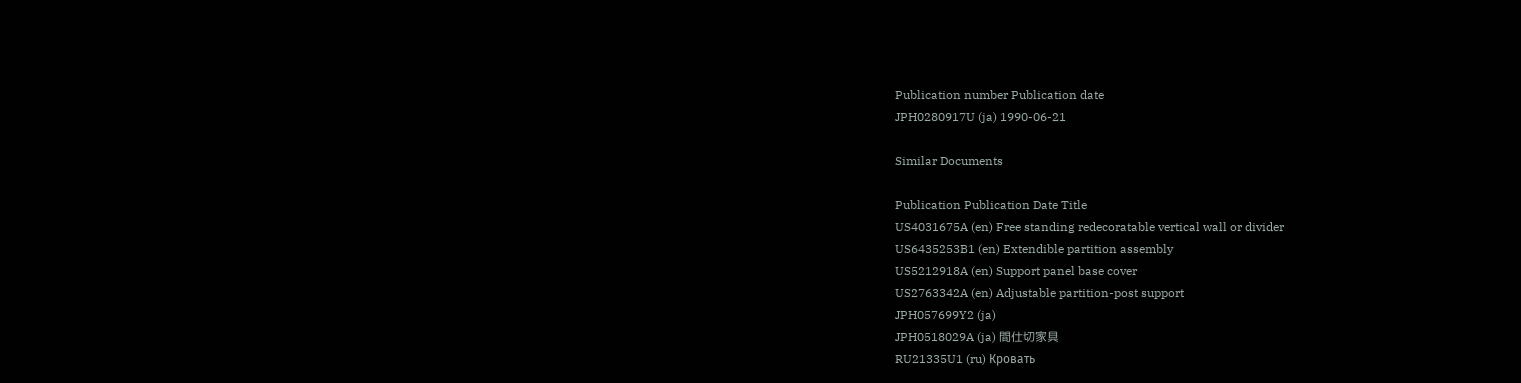Publication number Publication date
JPH0280917U (ja) 1990-06-21

Similar Documents

Publication Publication Date Title
US4031675A (en) Free standing redecoratable vertical wall or divider
US6435253B1 (en) Extendible partition assembly
US5212918A (en) Support panel base cover
US2763342A (en) Adjustable partition-post support
JPH057699Y2 (ja)
JPH0518029A (ja) 間仕切家具
RU21335U1 (ru) Кровать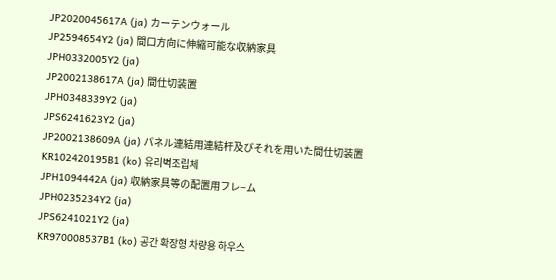JP2020045617A (ja) カーテンウォール
JP2594654Y2 (ja) 間口方向に伸縮可能な収納家具
JPH0332005Y2 (ja)
JP2002138617A (ja) 間仕切装置
JPH0348339Y2 (ja)
JPS6241623Y2 (ja)
JP2002138609A (ja) パネル連結用連結杆及びそれを用いた間仕切装置
KR102420195B1 (ko) 유리벽조립체
JPH1094442A (ja) 収納家具等の配置用フレ−ム
JPH0235234Y2 (ja)
JPS6241021Y2 (ja)
KR970008537B1 (ko) 공간 확장형 차량용 하우스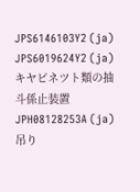JPS6146103Y2 (ja)
JPS6019624Y2 (ja) キヤビネツト類の抽斗係止装置
JPH08128253A (ja) 吊り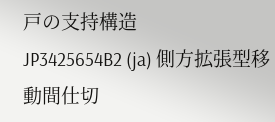戸の支持構造
JP3425654B2 (ja) 側方拡張型移動間仕切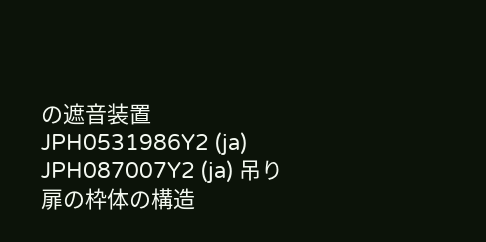の遮音装置
JPH0531986Y2 (ja)
JPH087007Y2 (ja) 吊り扉の枠体の構造